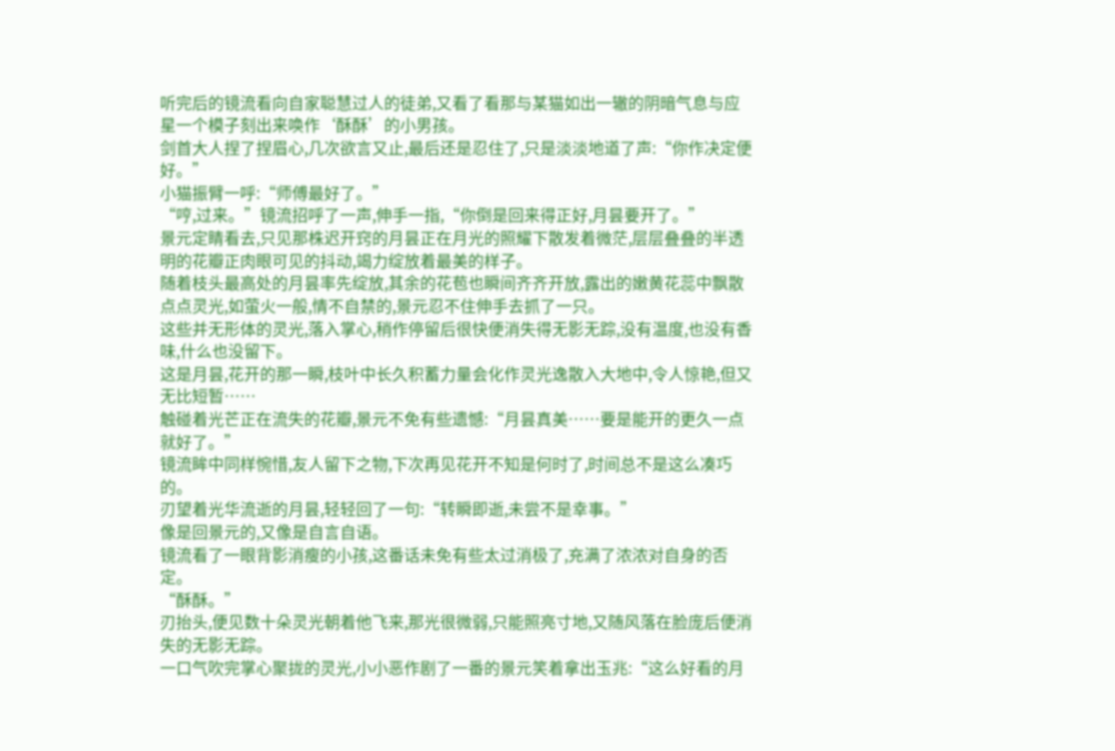听完后的镜流看向自家聪慧过人的徒弟,又看了看那与某猫如出一辙的阴暗气息与应星一个模子刻出来唤作‘酥酥’的小男孩。
剑首大人捏了捏眉心,几次欲言又止,最后还是忍住了,只是淡淡地道了声:“你作决定便好。”
小猫振臂一呼:“师傅最好了。”
“哼,过来。”镜流招呼了一声,伸手一指,“你倒是回来得正好,月昙要开了。”
景元定睛看去,只见那株迟开窍的月昙正在月光的照耀下散发着微茫,层层叠叠的半透明的花瓣正肉眼可见的抖动,竭力绽放着最美的样子。
随着枝头最高处的月昙率先绽放,其余的花苞也瞬间齐齐开放,露出的嫩黄花蕊中飘散点点灵光,如萤火一般,情不自禁的,景元忍不住伸手去抓了一只。
这些并无形体的灵光,落入掌心,稍作停留后很快便消失得无影无踪,没有温度,也没有香味,什么也没留下。
这是月昙,花开的那一瞬,枝叶中长久积蓄力量会化作灵光逸散入大地中,令人惊艳,但又无比短暂……
触碰着光芒正在流失的花瓣,景元不免有些遗憾:“月昙真美……要是能开的更久一点就好了。”
镜流眸中同样惋惜,友人留下之物,下次再见花开不知是何时了,时间总不是这么凑巧的。
刃望着光华流逝的月昙,轻轻回了一句:“转瞬即逝,未尝不是幸事。”
像是回景元的,又像是自言自语。
镜流看了一眼背影消瘦的小孩,这番话未免有些太过消极了,充满了浓浓对自身的否定。
“酥酥。”
刃抬头,便见数十朵灵光朝着他飞来,那光很微弱,只能照亮寸地,又随风落在脸庞后便消失的无影无踪。
一口气吹完掌心聚拢的灵光,小小恶作剧了一番的景元笑着拿出玉兆:“这么好看的月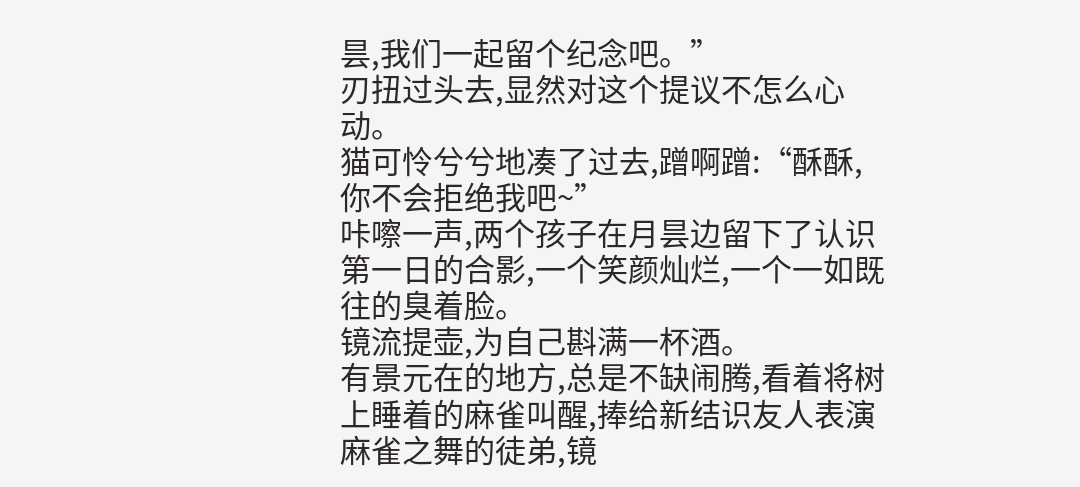昙,我们一起留个纪念吧。”
刃扭过头去,显然对这个提议不怎么心动。
猫可怜兮兮地凑了过去,蹭啊蹭:“酥酥,你不会拒绝我吧~”
咔嚓一声,两个孩子在月昙边留下了认识第一日的合影,一个笑颜灿烂,一个一如既往的臭着脸。
镜流提壶,为自己斟满一杯酒。
有景元在的地方,总是不缺闹腾,看着将树上睡着的麻雀叫醒,捧给新结识友人表演麻雀之舞的徒弟,镜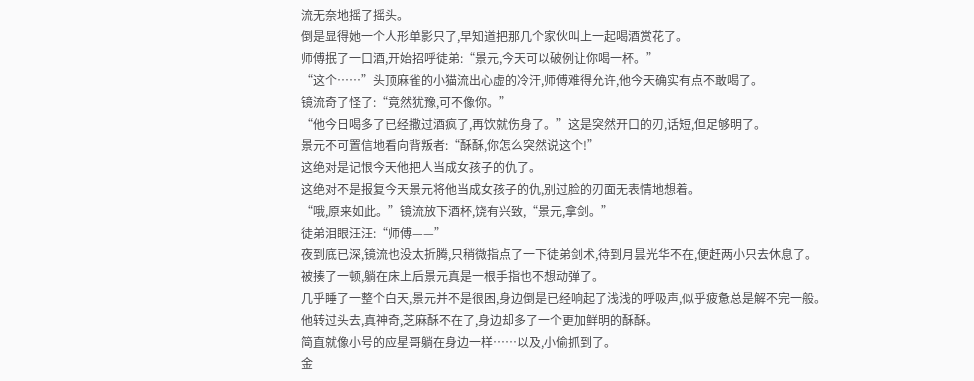流无奈地摇了摇头。
倒是显得她一个人形单影只了,早知道把那几个家伙叫上一起喝酒赏花了。
师傅抿了一口酒,开始招呼徒弟:“景元,今天可以破例让你喝一杯。”
“这个……”头顶麻雀的小猫流出心虚的冷汗,师傅难得允许,他今天确实有点不敢喝了。
镜流奇了怪了:“竟然犹豫,可不像你。”
“他今日喝多了已经撒过酒疯了,再饮就伤身了。”这是突然开口的刃,话短,但足够明了。
景元不可置信地看向背叛者:“酥酥,你怎么突然说这个!”
这绝对是记恨今天他把人当成女孩子的仇了。
这绝对不是报复今天景元将他当成女孩子的仇,别过脸的刃面无表情地想着。
“哦,原来如此。”镜流放下酒杯,饶有兴致,“景元,拿剑。”
徒弟泪眼汪汪:“师傅——”
夜到底已深,镜流也没太折腾,只稍微指点了一下徒弟剑术,待到月昙光华不在,便赶两小只去休息了。
被揍了一顿,躺在床上后景元真是一根手指也不想动弹了。
几乎睡了一整个白天,景元并不是很困,身边倒是已经响起了浅浅的呼吸声,似乎疲惫总是解不完一般。
他转过头去,真神奇,芝麻酥不在了,身边却多了一个更加鲜明的酥酥。
简直就像小号的应星哥躺在身边一样……以及,小偷抓到了。
金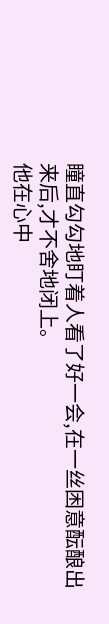瞳直勾勾地盯着人看了好一会,在一丝困意酝酿出来后,才不舍地闭上。
他在心中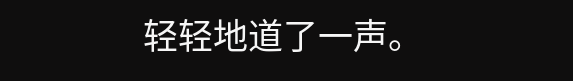轻轻地道了一声。